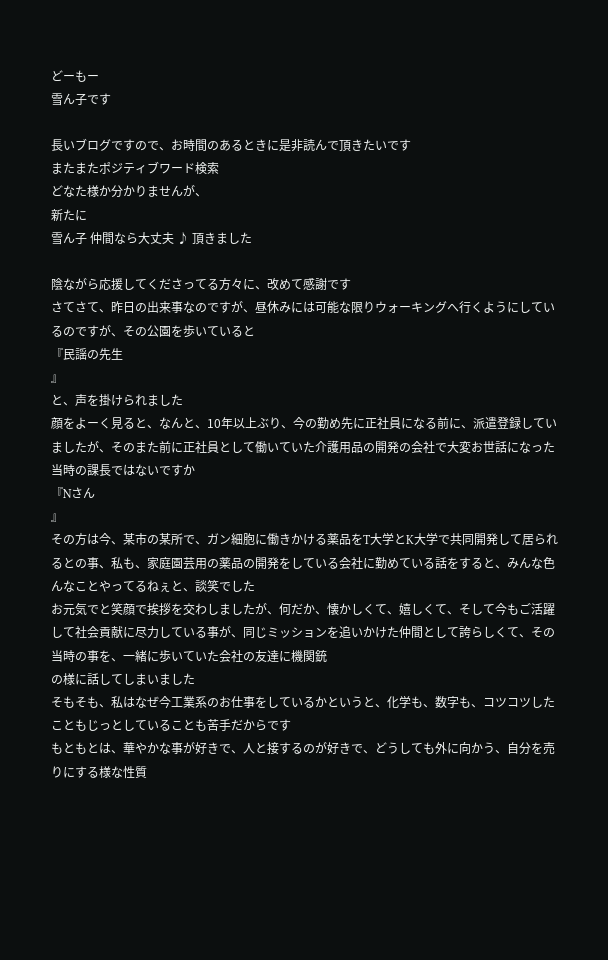どーもー
雪ん子です

長いブログですので、お時間のあるときに是非読んで頂きたいです
またまたポジティブワード検索
どなた様か分かりませんが、
新たに
雪ん子 仲間なら大丈夫 ♪ 頂きました

陰ながら応援してくださってる方々に、改めて感謝です
さてさて、昨日の出来事なのですが、昼休みには可能な限りウォーキングへ行くようにしているのですが、その公園を歩いていると
『民謡の先生
』
と、声を掛けられました
顔をよーく見ると、なんと、10年以上ぶり、今の勤め先に正社員になる前に、派遣登録していましたが、そのまた前に正社員として働いていた介護用品の開発の会社で大変お世話になった当時の課長ではないですか
『Nさん
』
その方は今、某市の某所で、ガン細胞に働きかける薬品をT大学とK大学で共同開発して居られるとの事、私も、家庭園芸用の薬品の開発をしている会社に勤めている話をすると、みんな色んなことやってるねぇと、談笑でした
お元気でと笑顔で挨拶を交わしましたが、何だか、懐かしくて、嬉しくて、そして今もご活躍して社会貢献に尽力している事が、同じミッションを追いかけた仲間として誇らしくて、その当時の事を、一緒に歩いていた会社の友達に機関銃
の様に話してしまいました
そもそも、私はなぜ今工業系のお仕事をしているかというと、化学も、数字も、コツコツしたこともじっとしていることも苦手だからです
もともとは、華やかな事が好きで、人と接するのが好きで、どうしても外に向かう、自分を売りにする様な性質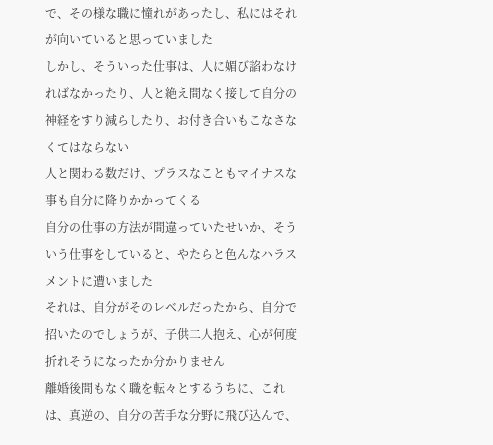で、その様な職に憧れがあったし、私にはそれが向いていると思っていました
しかし、そういった仕事は、人に媚び諂わなければなかったり、人と絶え間なく接して自分の神経をすり減らしたり、お付き合いもこなさなくてはならない
人と関わる数だけ、プラスなこともマイナスな事も自分に降りかかってくる
自分の仕事の方法が間違っていたせいか、そういう仕事をしていると、やたらと色んなハラスメントに遭いました
それは、自分がそのレベルだったから、自分で招いたのでしょうが、子供二人抱え、心が何度折れそうになったか分かりません
離婚後間もなく職を転々とするうちに、これは、真逆の、自分の苦手な分野に飛び込んで、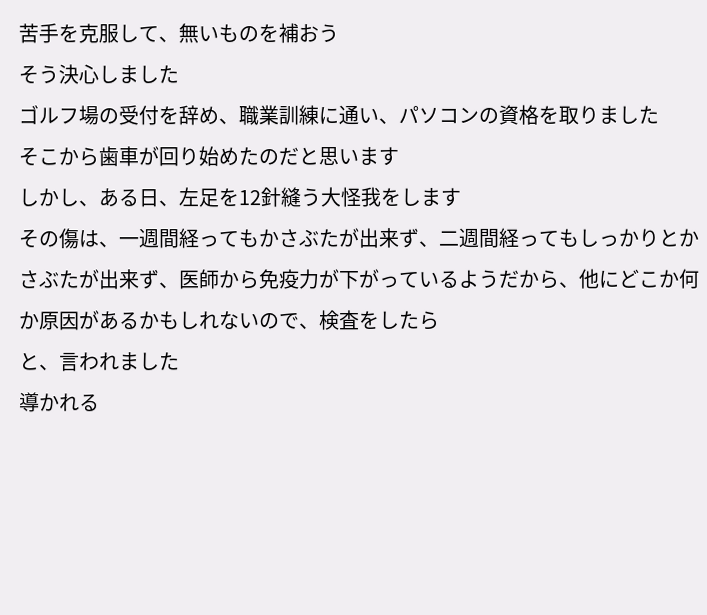苦手を克服して、無いものを補おう
そう決心しました
ゴルフ場の受付を辞め、職業訓練に通い、パソコンの資格を取りました
そこから歯車が回り始めたのだと思います
しかし、ある日、左足を12針縫う大怪我をします
その傷は、一週間経ってもかさぶたが出来ず、二週間経ってもしっかりとかさぶたが出来ず、医師から免疫力が下がっているようだから、他にどこか何か原因があるかもしれないので、検査をしたら
と、言われました
導かれる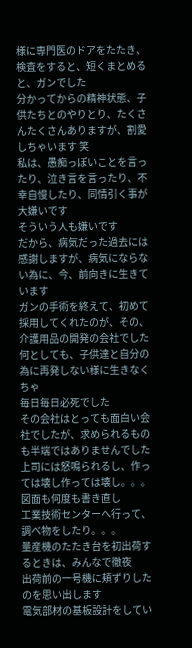様に専門医のドアをたたき、検査をすると、短くまとめると、ガンでした
分かってからの精神状態、子供たちとのやりとり、たくさんたくさんありますが、割愛しちゃいます 笑
私は、愚痴っぽいことを言ったり、泣き言を言ったり、不幸自慢したり、同情引く事が大嫌いです
そういう人も嫌いです
だから、病気だった過去には感謝しますが、病気にならない為に、今、前向きに生きています
ガンの手術を終えて、初めて採用してくれたのが、その、介護用品の開発の会社でした
何としても、子供達と自分の為に再発しない様に生きなくちゃ
毎日毎日必死でした
その会社はとっても面白い会社でしたが、求められるものも半端ではありませんでした
上司には怒鳴られるし、作っては壊し作っては壊し。。。
図面も何度も書き直し
工業技術センターへ行って、調べ物をしたり。。。
量産機のたたき台を初出荷するときは、みんなで徹夜
出荷前の一号機に頬ずりしたのを思い出します
電気部材の基板設計をしてい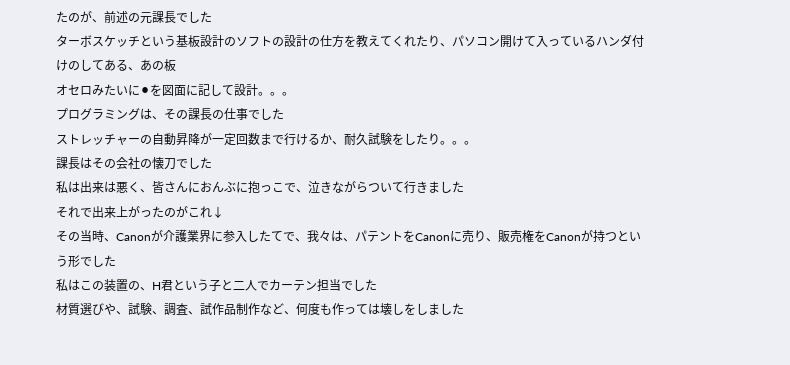たのが、前述の元課長でした
ターボスケッチという基板設計のソフトの設計の仕方を教えてくれたり、パソコン開けて入っているハンダ付けのしてある、あの板
オセロみたいに⚫を図面に記して設計。。。
プログラミングは、その課長の仕事でした
ストレッチャーの自動昇降が一定回数まで行けるか、耐久試験をしたり。。。
課長はその会社の懐刀でした
私は出来は悪く、皆さんにおんぶに抱っこで、泣きながらついて行きました
それで出来上がったのがこれ↓
その当時、Canonが介護業界に参入したてで、我々は、パテントをCanonに売り、販売権をCanonが持つという形でした
私はこの装置の、H君という子と二人でカーテン担当でした
材質選びや、試験、調査、試作品制作など、何度も作っては壊しをしました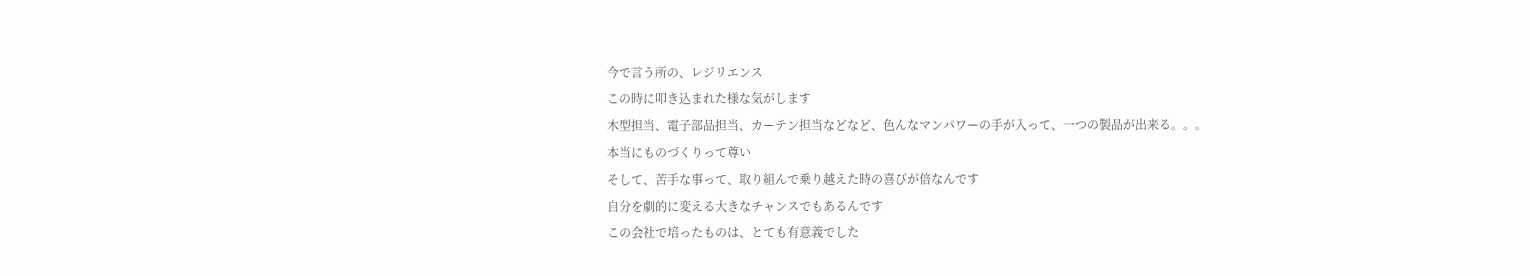今で言う所の、レジリエンス
この時に叩き込まれた様な気がします
木型担当、電子部品担当、カーテン担当などなど、色んなマンパワーの手が入って、一つの製品が出来る。。。
本当にものづくりって尊い
そして、苦手な事って、取り組んで乗り越えた時の喜びが倍なんです
自分を劇的に変える大きなチャンスでもあるんです
この会社で培ったものは、とても有意義でした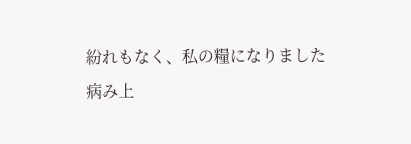紛れもなく、私の糧になりました
病み上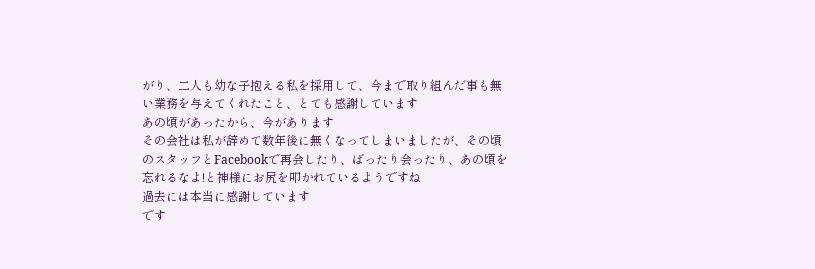がり、二人も幼な子抱える私を採用して、今まで取り組んだ事も無い業務を与えてくれたこと、とても感謝しています
あの頃があったから、今があります
その会社は私が辞めて数年後に無くなってしまいましたが、その頃のスタッフとFacebookで再会したり、ばったり会ったり、あの頃を忘れるなよ!と神様にお尻を叩かれているようですね
過去には本当に感謝しています
です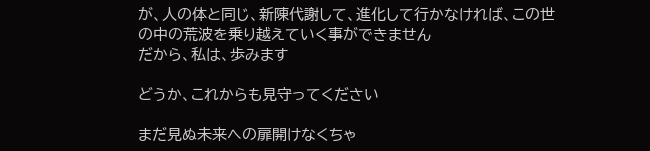が、人の体と同じ、新陳代謝して、進化して行かなければ、この世の中の荒波を乗り越えていく事ができません
だから、私は、歩みます

どうか、これからも見守ってください

まだ見ぬ未来への扉開けなくちゃ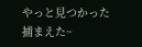やっと見つかった
捕まえた~